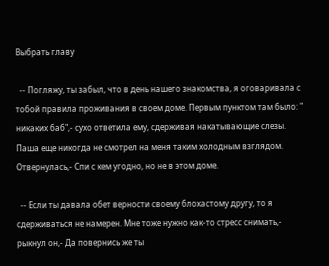Выбрать главу

  -- Погляжу, ты забыл, что в день нашего знакомства, я оговаривала с тобой правила проживания в своем доме. Первым пунктом там было: " никаких баб",- сухо ответила ему, сдерживая накатывающие слезы. Паша еще никогда не смотрел на меня таким холодным взглядом. Отвернулась,- Спи с кем угодно, но не в этом доме.

  -- Если ты давала обет верности своему блохастому другу, то я сдерживаться не намерен. Мне тоже нужно как-то стресс снимать,- рыкнул он,- Да повернись же ты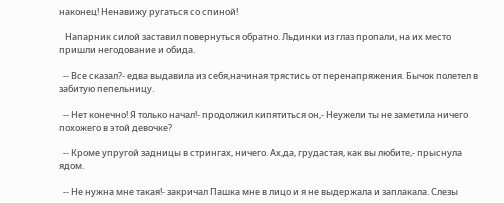наконец! Ненавижу ругаться со спиной!

   Напарник силой заставил повернуться обратно. Льдинки из глаз пропали, на их место пришли негодование и обида.

  -- Все сказал?- едва выдавила из себя,начиная трястись от перенапряжения. Бычок полетел в забитую пепельницу.

  -- Нет конечно! Я только начал!- продолжил кипятиться он,- Неужели ты не заметила ничего похожего в этой девочке?

  -- Кроме упругой задницы в стрингах, ничего. Ах,да, грудастая, как вы любите,- прыснула ядом.

  -- Не нужна мне такая!- закричал Пашка мне в лицо и я не выдержала и заплакала. Слезы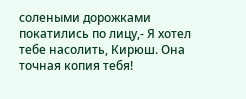солеными дорожками покатились по лицу,- Я хотел тебе насолить, Кирюш. Она точная копия тебя!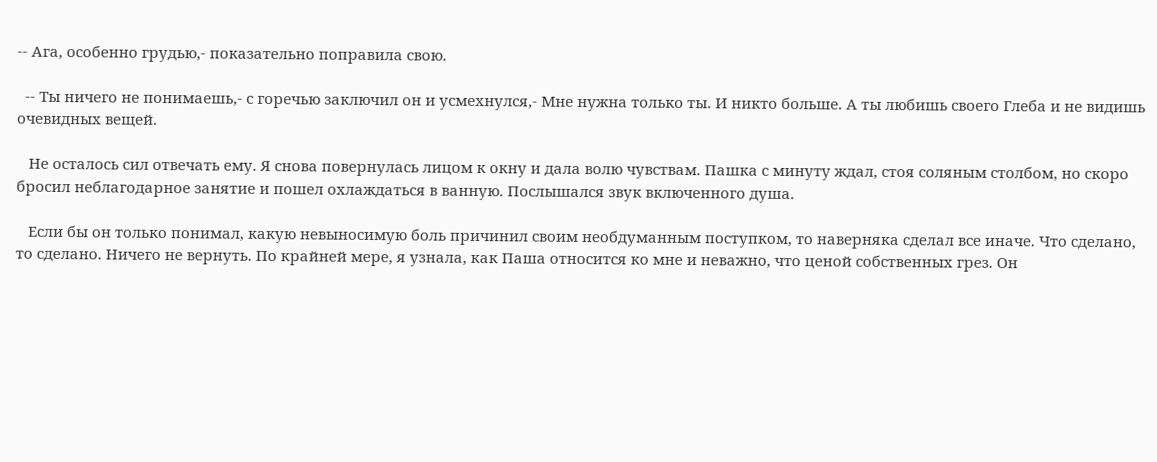-- Ага, особенно грудью,- показательно поправила свою.

  -- Ты ничего не понимаешь,- с горечью заключил он и усмехнулся,- Мне нужна только ты. И никто больше. А ты любишь своего Глеба и не видишь очевидных вещей.

   Не осталось сил отвечать ему. Я снова повернулась лицом к окну и дала волю чувствам. Пашка с минуту ждал, стоя соляным столбом, но скоро бросил неблагодарное занятие и пошел охлаждаться в ванную. Послышался звук включенного душа.

   Если бы он только понимал, какую невыносимую боль причинил своим необдуманным поступком, то наверняка сделал все иначе. Что сделано, то сделано. Ничего не вернуть. По крайней мере, я узнала, как Паша относится ко мне и неважно, что ценой собственных грез. Он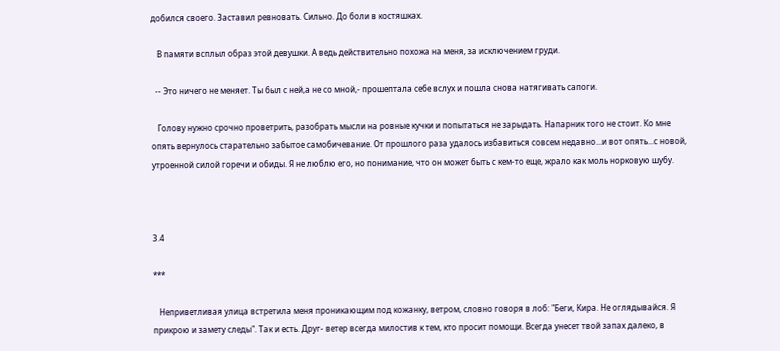добился своего. Заставил ревновать. Сильно. До боли в костяшках.

   В памяти всплыл образ этой девушки. А ведь действительно похожа на меня, за исключением груди.

  -- Это ничего не меняет. Ты был с ней,а не со мной,- прошептала себе вслух и пошла снова натягивать сапоги.

   Голову нужно срочно проветрить, разобрать мысли на ровные кучки и попытаться не зарыдать. Напарник того не стоит. Ко мне опять вернулось старательно забытое самобичевание. От прошлого раза удалось избавиться совсем недавно...и вот опять...с новой, утроенной силой горечи и обиды. Я не люблю его, но понимание, что он может быть с кем-то еще, жрало как моль норковую шубу.



3.4

***

   Неприветливая улица встретила меня проникающим под кожанку, ветром, словно говоря в лоб: "Беги, Кира. Не оглядывайся. Я прикрою и замету следы". Так и есть. Друг- ветер всегда милостив к тем, кто просит помощи. Всегда унесет твой запах далеко, в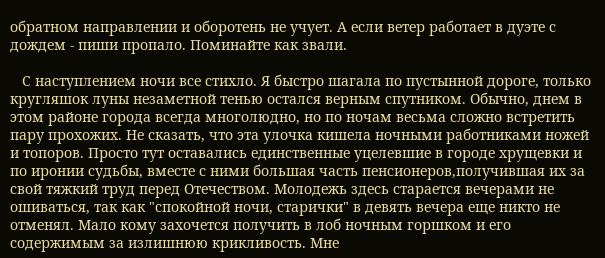обратном направлении и оборотень не учует. А если ветер работает в дуэте с дождем - пиши пропало. Поминайте как звали.

   С наступлением ночи все стихло. Я быстро шагала по пустынной дороге, только кругляшок луны незаметной тенью остался верным спутником. Обычно, днем в этом районе города всегда многолюдно, но по ночам весьма сложно встретить пару прохожих. Не сказать, что эта улочка кишела ночными работниками ножей и топоров. Просто тут оставались единственные уцелевшие в городе хрущевки и по иронии судьбы, вместе с ними большая часть пенсионеров,получившая их за свой тяжкий труд перед Отечеством. Молодежь здесь старается вечерами не ошиваться, так как "спокойной ночи, старички" в девять вечера еще никто не отменял. Мало кому захочется получить в лоб ночным горшком и его содержимым за излишнюю крикливость. Мне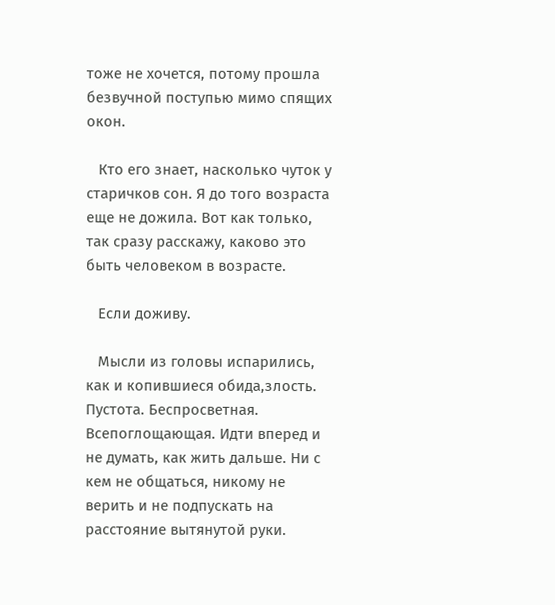тоже не хочется, потому прошла безвучной поступью мимо спящих окон.

   Кто его знает, насколько чуток у старичков сон. Я до того возраста еще не дожила. Вот как только, так сразу расскажу, каково это быть человеком в возрасте.

   Если доживу.

   Мысли из головы испарились, как и копившиеся обида,злость. Пустота. Беспросветная. Всепоглощающая. Идти вперед и не думать, как жить дальше. Ни с кем не общаться, никому не верить и не подпускать на расстояние вытянутой руки.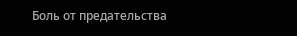Боль от предательства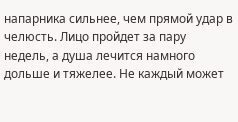напарника сильнее, чем прямой удар в челюсть. Лицо пройдет за пару недель, а душа лечится намного дольше и тяжелее. Не каждый может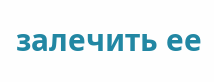залечить ее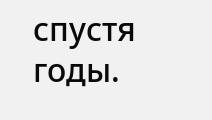спустя годы.